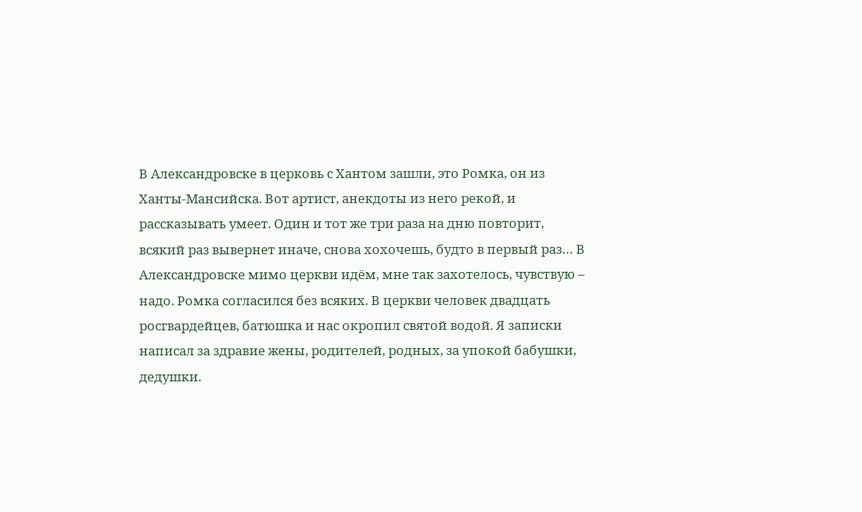В Александровске в церковь с Хантом зашли, это Ромка, он из Ханты-Мансийска. Вот артист, анекдоты из него рекой, и рассказывать умеет. Один и тот же три раза на дню повторит, всякий раз вывернет иначе, снова хохочешь, будто в первый раз… В Александровске мимо церкви идём, мне так захотелось, чувствую – надо. Ромка согласился без всяких. В церкви человек двадцать росгвардейцев, батюшка и нас окропил святой водой. Я записки написал за здравие жены, родителей, родных, за упокой бабушки, дедушки.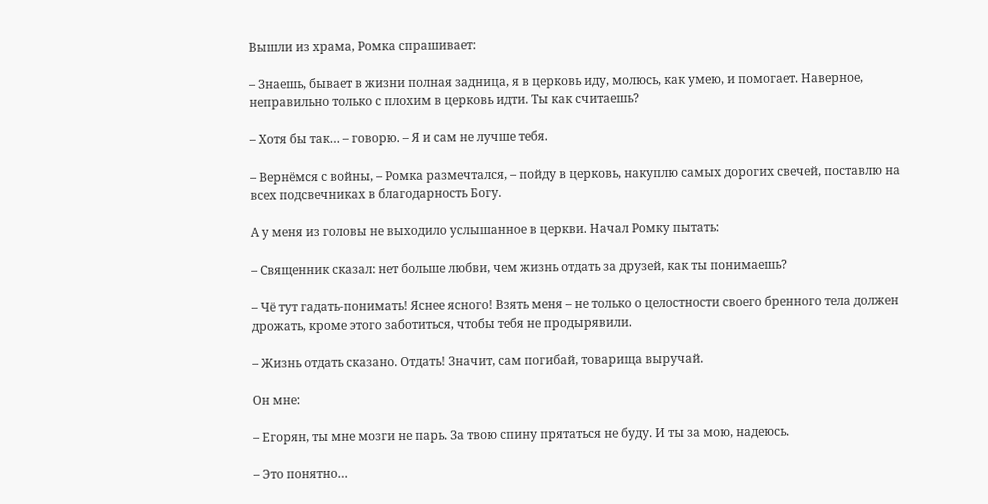Вышли из храма, Ромка спрашивает:

– Знаешь, бывает в жизни полная задница, я в церковь иду, молюсь, как умею, и помогает. Наверное, неправильно только с плохим в церковь идти. Ты как считаешь?

– Хотя бы так… – говорю. – Я и сам не лучше тебя.

– Вернёмся с войны, – Ромка размечтался, – пойду в церковь, накуплю самых дорогих свечей, поставлю на всех подсвечниках в благодарность Богу.

А у меня из головы не выходило услышанное в церкви. Начал Ромку пытать:

– Священник сказал: нет больше любви, чем жизнь отдать за друзей, как ты понимаешь?

– Чё тут гадать-понимать! Яснее ясного! Взять меня – не только о целостности своего бренного тела должен дрожать, кроме этого заботиться, чтобы тебя не продырявили.

– Жизнь отдать сказано. Отдать! Значит, сам погибай, товарища выручай.

Он мне:

– Егорян, ты мне мозги не парь. За твою спину прятаться не буду. И ты за мою, надеюсь.

– Это понятно…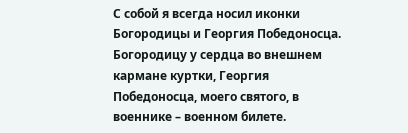С собой я всегда носил иконки Богородицы и Георгия Победоносца. Богородицу у сердца во внешнем кармане куртки, Георгия Победоносца, моего святого, в военнике – военном билете.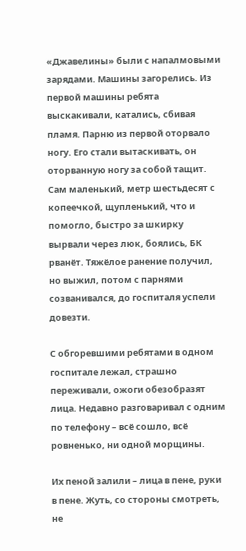«Джавелины» были с напалмовыми зарядами. Машины загорелись. Из первой машины ребята выскакивали, катались, сбивая пламя. Парню из первой оторвало ногу. Его стали вытаскивать, он оторванную ногу за собой тащит. Сам маленький, метр шестьдесят с копеечкой, щупленький, что и помогло, быстро за шкирку вырвали через люк, боялись, БК рванёт. Тяжёлое ранение получил, но выжил, потом с парнями созванивался, до госпиталя успели довезти.

С обгоревшими ребятами в одном госпитале лежал, страшно переживали, ожоги обезобразят лица. Недавно разговаривал с одним по телефону – всё сошло, всё ровненько, ни одной морщины.

Их пеной залили – лица в пене, руки в пене. Жуть, со стороны смотреть, не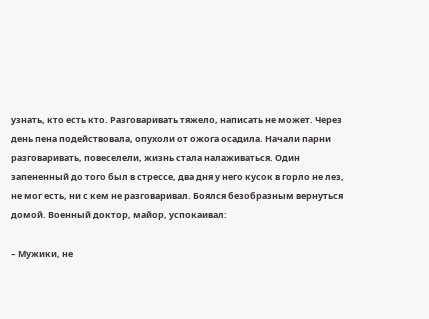узнать, кто есть кто. Разговаривать тяжело, написать не может. Через день пена подействовала, опухоли от ожога осадила. Начали парни разговаривать, повеселели, жизнь стала налаживаться. Один запененный до того был в стрессе, два дня у него кусок в горло не лез, не мог есть, ни с кем не разговаривал. Боялся безобразным вернуться домой. Военный доктор, майор, успокаивал:

– Мужики, не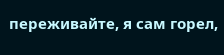переживайте, я сам горел,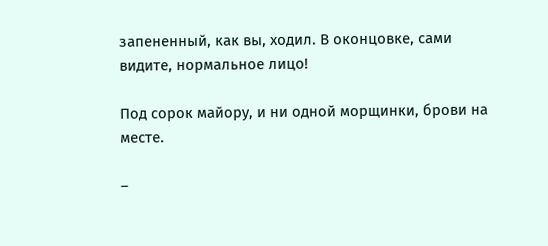запененный, как вы, ходил. В оконцовке, сами видите, нормальное лицо!

Под сорок майору, и ни одной морщинки, брови на месте.

–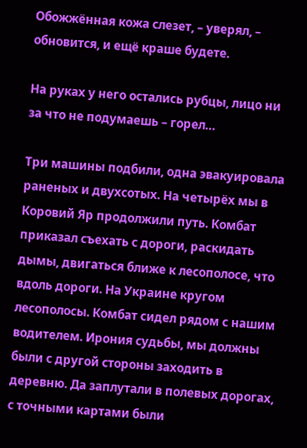Обожжённая кожа слезет, – уверял, – обновится, и ещё краше будете.

На руках у него остались рубцы, лицо ни за что не подумаешь – горел…

Три машины подбили, одна эвакуировала раненых и двухсотых. На четырёх мы в Коровий Яр продолжили путь. Комбат приказал съехать с дороги, раскидать дымы, двигаться ближе к лесополосе, что вдоль дороги. На Украине кругом лесополосы. Комбат сидел рядом с нашим водителем. Ирония судьбы, мы должны были с другой стороны заходить в деревню. Да заплутали в полевых дорогах, с точными картами были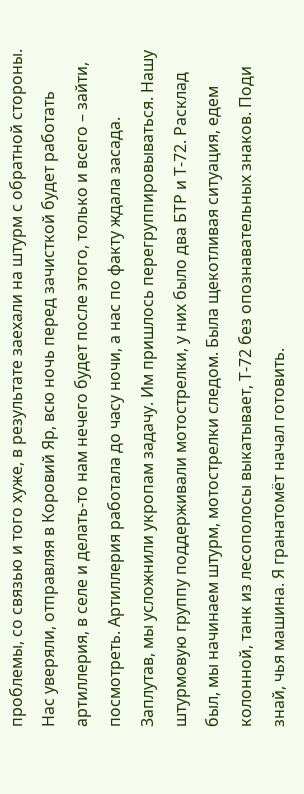проблемы, со связью и того хуже, в результате заехали на штурм с обратной стороны. Нас уверяли, отправляя в Коровий Яр, всю ночь перед зачисткой будет работать артиллерия, в селе и делать-то нам нечего будет после этого, только и всего – зайти, посмотреть. Артиллерия работала до часу ночи, а нас по факту ждала засада. Заплутав, мы усложнили укропам задачу. Им пришлось перегруппировываться. Нашу штурмовую группу поддерживали мотострелки, у них было два БТР и Т-72. Расклад был, мы начинаем штурм, мотострелки следом. Была щекотливая ситуация, едем колонной, танк из лесополосы выкатывает, Т-72 без опознавательных знаков. Поди знай, чья машина. Я гранатомёт начал готовить.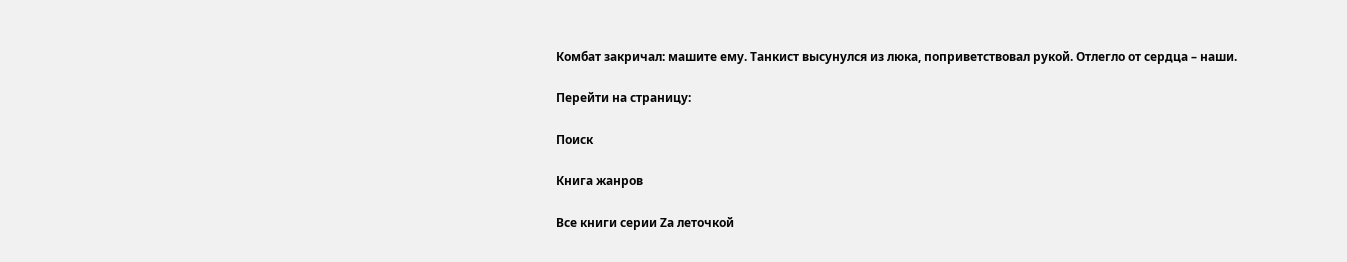Комбат закричал: машите ему. Танкист высунулся из люка, поприветствовал рукой. Отлегло от сердца – наши.

Перейти на страницу:

Поиск

Книга жанров

Все книги серии Zа леточкой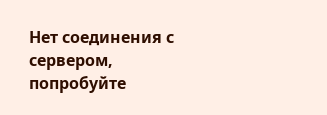Нет соединения с сервером, попробуйте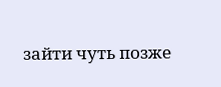зайти чуть позже